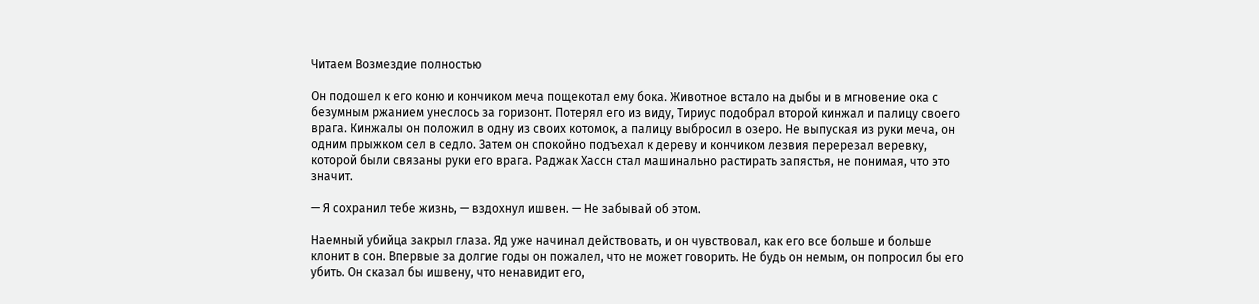Читаем Возмездие полностью

Он подошел к его коню и кончиком меча пощекотал ему бока. Животное встало на дыбы и в мгновение ока с безумным ржанием унеслось за горизонт. Потерял его из виду, Тириус подобрал второй кинжал и палицу своего врага. Кинжалы он положил в одну из своих котомок, а палицу выбросил в озеро. Не выпуская из руки меча, он одним прыжком сел в седло. Затем он спокойно подъехал к дереву и кончиком лезвия перерезал веревку, которой были связаны руки его врага. Раджак Хассн стал машинально растирать запястья, не понимая, что это значит.

— Я сохранил тебе жизнь, — вздохнул ишвен. — Не забывай об этом.

Наемный убийца закрыл глаза. Яд уже начинал действовать, и он чувствовал, как его все больше и больше клонит в сон. Впервые за долгие годы он пожалел, что не может говорить. Не будь он немым, он попросил бы его убить. Он сказал бы ишвену, что ненавидит его,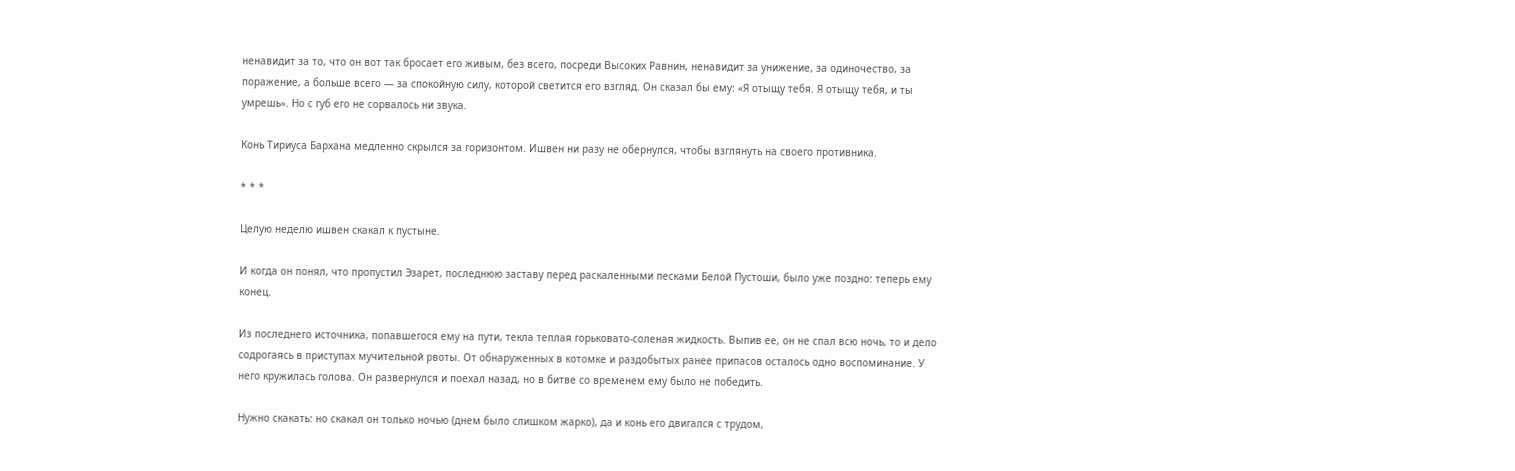ненавидит за то, что он вот так бросает его живым, без всего, посреди Высоких Равнин, ненавидит за унижение, за одиночество, за поражение, а больше всего — за спокойную силу, которой светится его взгляд. Он сказал бы ему: «Я отыщу тебя. Я отыщу тебя, и ты умрешь». Но с губ его не сорвалось ни звука.

Конь Тириуса Бархана медленно скрылся за горизонтом. Ишвен ни разу не обернулся, чтобы взглянуть на своего противника.

* * *

Целую неделю ишвен скакал к пустыне.

И когда он понял, что пропустил Эзарет, последнюю заставу перед раскаленными песками Белой Пустоши, было уже поздно: теперь ему конец.

Из последнего источника, попавшегося ему на пути, текла теплая горьковато-соленая жидкость. Выпив ее, он не спал всю ночь, то и дело содрогаясь в приступах мучительной рвоты. От обнаруженных в котомке и раздобытых ранее припасов осталось одно воспоминание. У него кружилась голова. Он развернулся и поехал назад, но в битве со временем ему было не победить.

Нужно скакать: но скакал он только ночью (днем было слишком жарко), да и конь его двигался с трудом,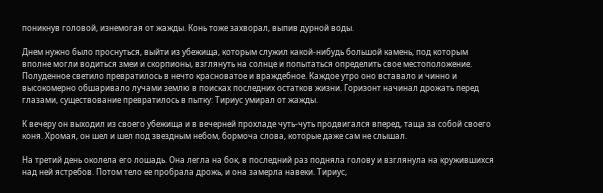поникнув головой, изнемогая от жажды. Конь тоже захворал, выпив дурной воды.

Днем нужно было проснуться, выйти из убежища, которым служил какой-нибудь большой камень, под которым вполне могли водиться змеи и скорпионы, взглянуть на солнце и попытаться определить свое местоположение. Полуденное светило превратилось в нечто красноватое и враждебное. Каждое утро оно вставало и чинно и высокомерно обшаривало лучами землю в поисках последних остатков жизни. Горизонт начинал дрожать перед глазами, существование превратилось в пытку: Тириус умирал от жажды.

К вечеру он выходил из своего убежища и в вечерней прохладе чуть-чуть продвигался вперед, таща за собой своего коня. Хромая, он шел и шел под звездным небом, бормоча слова, которые даже сам не слышал.

На третий день околела его лошадь. Она легла на бок, в последний раз подняла голову и взглянула на кружившихся над ней ястребов. Потом тело ее пробрала дрожь, и она замерла навеки. Тириус,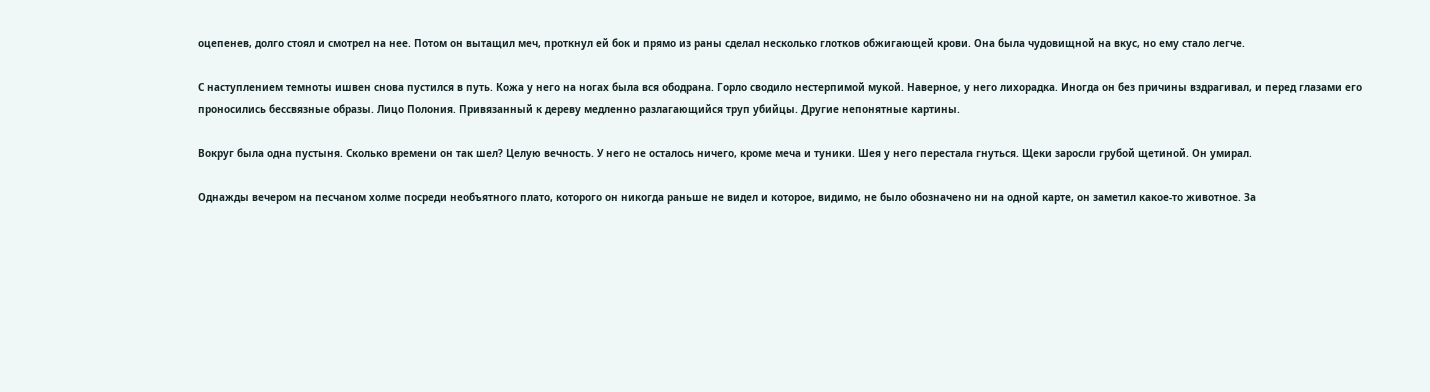оцепенев, долго стоял и смотрел на нее. Потом он вытащил меч, проткнул ей бок и прямо из раны сделал несколько глотков обжигающей крови. Она была чудовищной на вкус, но ему стало легче.

С наступлением темноты ишвен снова пустился в путь. Кожа у него на ногах была вся ободрана. Горло сводило нестерпимой мукой. Наверное, у него лихорадка. Иногда он без причины вздрагивал, и перед глазами его проносились бессвязные образы. Лицо Полония. Привязанный к дереву медленно разлагающийся труп убийцы. Другие непонятные картины.

Вокруг была одна пустыня. Сколько времени он так шел? Целую вечность. У него не осталось ничего, кроме меча и туники. Шея у него перестала гнуться. Щеки заросли грубой щетиной. Он умирал.

Однажды вечером на песчаном холме посреди необъятного плато, которого он никогда раньше не видел и которое, видимо, не было обозначено ни на одной карте, он заметил какое-то животное. За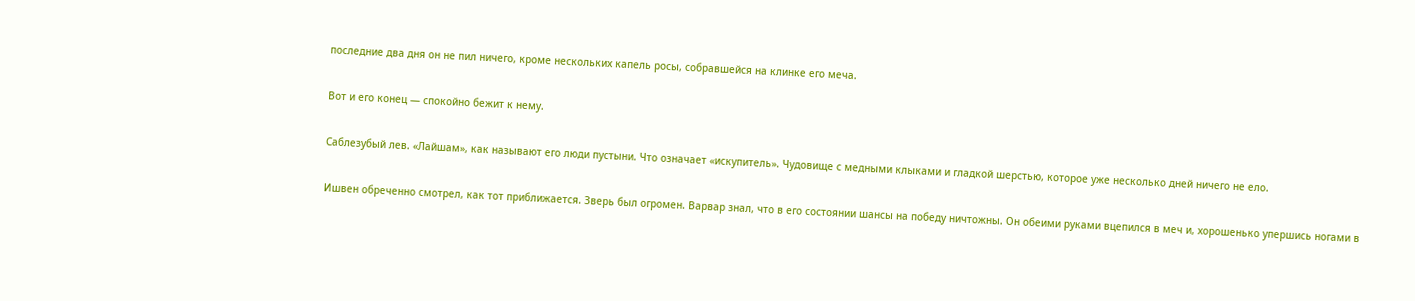последние два дня он не пил ничего, кроме нескольких капель росы, собравшейся на клинке его меча.

Вот и его конец — спокойно бежит к нему.

Саблезубый лев. «Лайшам», как называют его люди пустыни. Что означает «искупитель». Чудовище с медными клыками и гладкой шерстью, которое уже несколько дней ничего не ело.

Ишвен обреченно смотрел, как тот приближается. Зверь был огромен. Варвар знал, что в его состоянии шансы на победу ничтожны. Он обеими руками вцепился в меч и, хорошенько упершись ногами в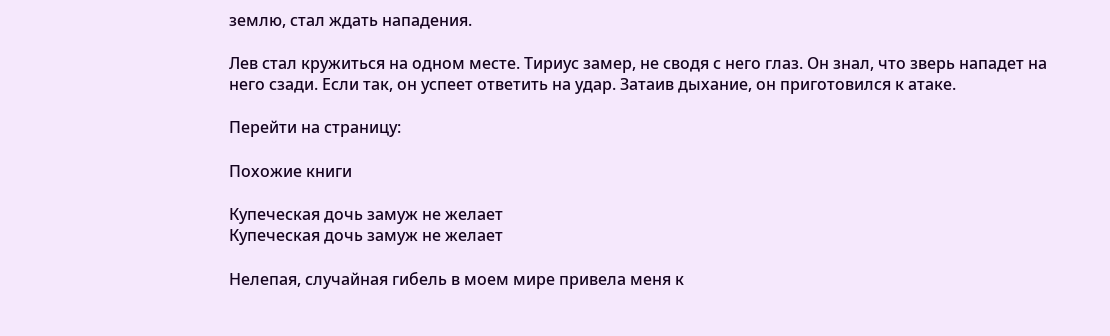землю, стал ждать нападения.

Лев стал кружиться на одном месте. Тириус замер, не сводя с него глаз. Он знал, что зверь нападет на него сзади. Если так, он успеет ответить на удар. Затаив дыхание, он приготовился к атаке.

Перейти на страницу:

Похожие книги

Купеческая дочь замуж не желает
Купеческая дочь замуж не желает

Нелепая, случайная гибель в моем мире привела меня к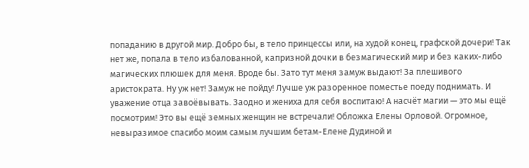попаданию в другой мир. Добро бы, в тело принцессы или, на худой конец, графской дочери! Так нет же, попала в тело избалованной, капризной дочки в безмагический мир и без каких-либо магических плюшек для меня. Вроде бы. Зато тут меня замуж выдают! За плешивого аристократа. Ну уж нет! Замуж не пойду! Лучше уж разоренное поместье поеду поднимать. И уважение отца завоёвывать. Заодно и жениха для себя воспитаю! А насчёт магии — это мы ещё посмотрим! Это вы ещё земных женщин не встречали! Обложка Елены Орловой. Огромное, невыразимое спасибо моим самым лучшим бетам-Елене Дудиной и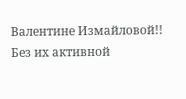Валентине Измайловой!! Без их активной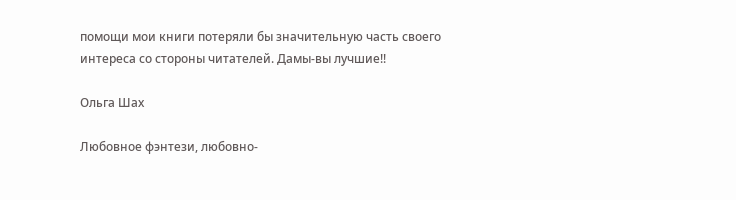помощи мои книги потеряли бы значительную часть своего интереса со стороны читателей. Дамы-вы лучшие!!

Ольга Шах

Любовное фэнтези, любовно-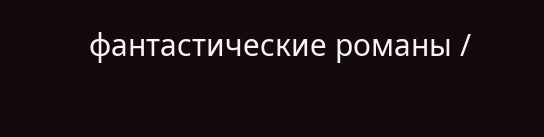фантастические романы /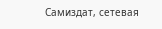Самиздат, сетевая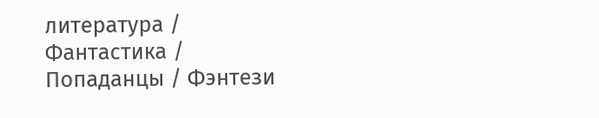литература / Фантастика / Попаданцы / Фэнтези